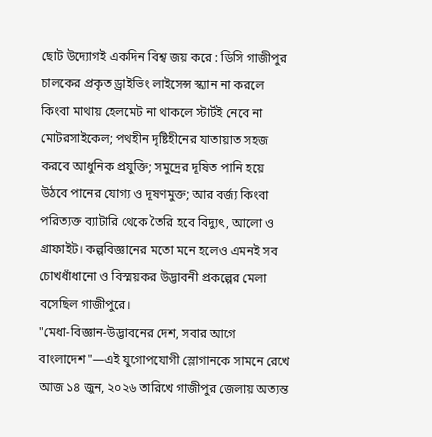ছোট উদ্যোগই একদিন বিশ্ব জয় করে : ডিসি গাজীপুর
চালকের প্রকৃত ড্রাইভিং লাইসেন্স স্ক্যান না করলে কিংবা মাথায় হেলমেট না থাকলে স্টার্টই নেবে না মোটরসাইকেল; পথহীন দৃষ্টিহীনের যাতায়াত সহজ করবে আধুনিক প্রযুক্তি; সমুদ্রের দূষিত পানি হয়ে উঠবে পানের যোগ্য ও দূষণমুক্ত; আর বর্জ্য কিংবা পরিত্যক্ত ব্যাটারি থেকে তৈরি হবে বিদ্যুৎ, আলো ও গ্রাফাইট। কল্পবিজ্ঞানের মতো মনে হলেও এমনই সব চোখধাঁধানো ও বিস্ময়কর উদ্ভাবনী প্রকল্পের মেলা বসেছিল গাজীপুরে।
"মেধা-বিজ্ঞান-উদ্ভাবনের দেশ, সবার আগে বাংলাদেশ"—এই যুগোপযোগী স্লোগানকে সামনে রেখে আজ ১৪ জুন, ২০২৬ তারিখে গাজীপুর জেলায় অত্যন্ত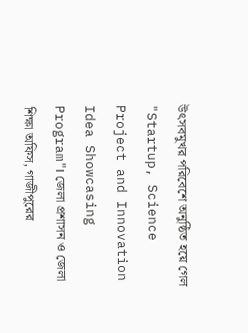উৎসবমুখর পরিবেশে অনুষ্ঠিত হয়ে গেল "Startup, Science Project and Innovation Idea Showcasing Program"। জেলা প্রশাসন ও জেলা শিক্ষা অফিস, গাজীপুরের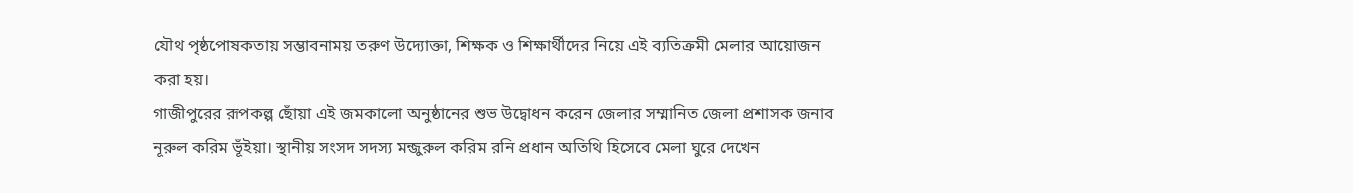যৌথ পৃষ্ঠপোষকতায় সম্ভাবনাময় তরুণ উদ্যোক্তা, শিক্ষক ও শিক্ষার্থীদের নিয়ে এই ব্যতিক্রমী মেলার আয়োজন করা হয়।
গাজীপুরের রূপকল্প ছোঁয়া এই জমকালো অনুষ্ঠানের শুভ উদ্বোধন করেন জেলার সম্মানিত জেলা প্রশাসক জনাব নূরুল করিম ভূঁইয়া। স্থানীয় সংসদ সদস্য মন্জুরুল করিম রনি প্রধান অতিথি হিসেবে মেলা ঘুরে দেখেন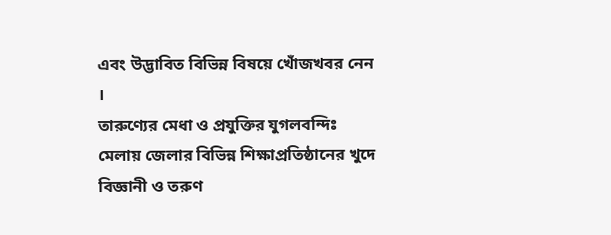এবং উদ্ভাবিত বিভিন্ন বিষয়ে খোঁজখবর নেন ।
তারুণ্যের মেধা ও প্রযুক্তির যুগলবন্দিঃ
মেলায় জেলার বিভিন্ন শিক্ষাপ্রতিষ্ঠানের খুদে বিজ্ঞানী ও তরুণ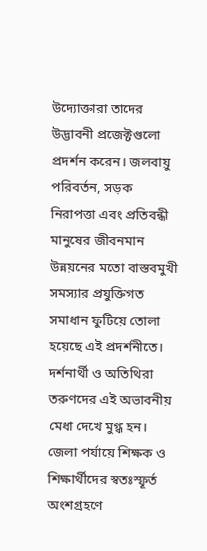উদ্যোক্তারা তাদের উদ্ভাবনী প্রজেক্টগুলো প্রদর্শন করেন। জলবায়ু পরিবর্তন, সড়ক নিরাপত্তা এবং প্রতিবন্ধী মানুষের জীবনমান উন্নয়নের মতো বাস্তবমুখী সমস্যার প্রযুক্তিগত সমাধান ফুটিয়ে তোলা হয়েছে এই প্রদর্শনীতে। দর্শনার্থী ও অতিথিরা তরুণদের এই অভাবনীয় মেধা দেখে মুগ্ধ হন।
জেলা পর্যায়ে শিক্ষক ও শিক্ষার্থীদের স্বতঃস্ফূর্ত অংশগ্রহণে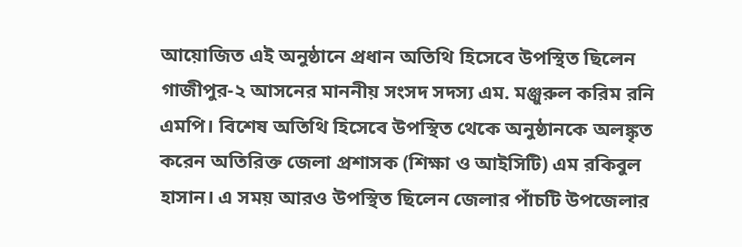আয়োজিত এই অনুষ্ঠানে প্রধান অতিথি হিসেবে উপস্থিত ছিলেন গাজীপুর-২ আসনের মাননীয় সংসদ সদস্য এম. মঞ্জুরুল করিম রনি এমপি। বিশেষ অতিথি হিসেবে উপস্থিত থেকে অনুষ্ঠানকে অলঙ্কৃত করেন অতিরিক্ত জেলা প্রশাসক (শিক্ষা ও আইসিটি) এম রকিবুল হাসান। এ সময় আরও উপস্থিত ছিলেন জেলার পাঁচটি উপজেলার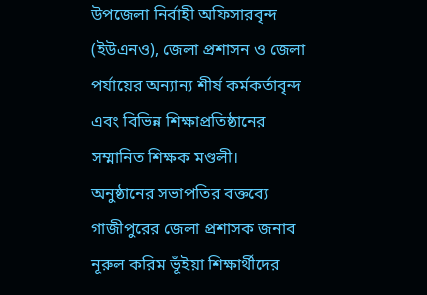উপজেলা নির্বাহী অফিসারবৃন্দ (ইউএনও), জেলা প্রশাসন ও জেলা পর্যায়ের অন্যান্য শীর্ষ কর্মকর্তাবৃন্দ এবং বিভিন্ন শিক্ষাপ্রতিষ্ঠানের সম্মানিত শিক্ষক মণ্ডলী।
অনুষ্ঠানের সভাপতির বক্তব্যে গাজীপুরের জেলা প্রশাসক জনাব নূরুল করিম ভূঁইয়া শিক্ষার্থীদের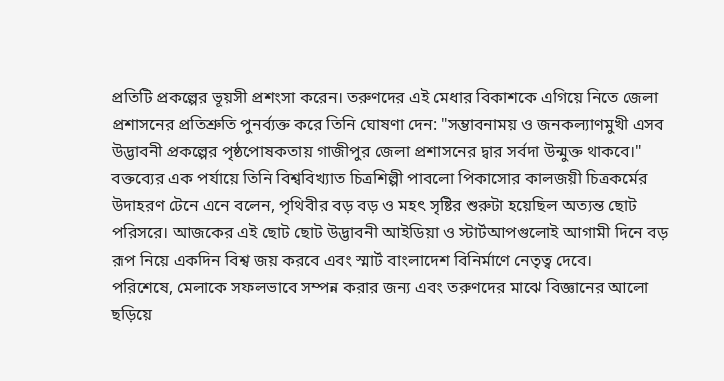প্রতিটি প্রকল্পের ভূয়সী প্রশংসা করেন। তরুণদের এই মেধার বিকাশকে এগিয়ে নিতে জেলা প্রশাসনের প্রতিশ্রুতি পুনর্ব্যক্ত করে তিনি ঘোষণা দেন: "সম্ভাবনাময় ও জনকল্যাণমুখী এসব উদ্ভাবনী প্রকল্পের পৃষ্ঠপোষকতায় গাজীপুর জেলা প্রশাসনের দ্বার সর্বদা উন্মুক্ত থাকবে।"
বক্তব্যের এক পর্যায়ে তিনি বিশ্ববিখ্যাত চিত্রশিল্পী পাবলো পিকাসোর কালজয়ী চিত্রকর্মের উদাহরণ টেনে এনে বলেন, পৃথিবীর বড় বড় ও মহৎ সৃষ্টির শুরুটা হয়েছিল অত্যন্ত ছোট পরিসরে। আজকের এই ছোট ছোট উদ্ভাবনী আইডিয়া ও স্টার্টআপগুলোই আগামী দিনে বড় রূপ নিয়ে একদিন বিশ্ব জয় করবে এবং স্মার্ট বাংলাদেশ বিনির্মাণে নেতৃত্ব দেবে।
পরিশেষে, মেলাকে সফলভাবে সম্পন্ন করার জন্য এবং তরুণদের মাঝে বিজ্ঞানের আলো ছড়িয়ে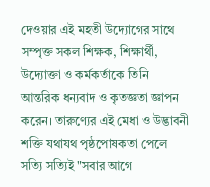দেওয়ার এই মহতী উদ্যোগের সাথে সম্পৃক্ত সকল শিক্ষক, শিক্ষার্থী, উদ্যোক্তা ও কর্মকর্তাকে তিনি আন্তরিক ধন্যবাদ ও কৃতজ্ঞতা জ্ঞাপন করেন। তারুণ্যের এই মেধা ও উদ্ভাবনী শক্তি যথাযথ পৃষ্ঠপোষকতা পেলে সত্যি সত্যিই "সবার আগে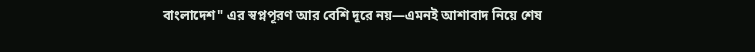বাংলাদেশ" এর স্বপ্নপূরণ আর বেশি দূরে নয়—এমনই আশাবাদ নিয়ে শেষ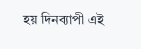হয় দিনব্যাপী এই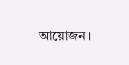আয়োজন।